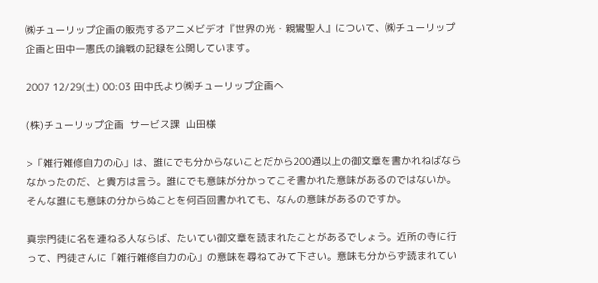㈱チューリップ企画の販売するアニメビデオ『世界の光・親鸞聖人』について、㈱チューリップ企画と田中一憲氏の論戦の記録を公開しています。

2007 12/29(土) 00:03 田中氏より㈱チューリップ企画へ

(株)チューリップ企画  サービス課  山田様

>「雑行雑修自力の心」は、誰にでも分からないことだから200通以上の御文章を書かれねばならなかったのだ、と貴方は言う。誰にでも意味が分かってこそ書かれた意味があるのではないか。そんな誰にも意味の分からぬことを何百回書かれても、なんの意味があるのですか。

真宗門徒に名を連ねる人ならば、たいてい御文章を読まれたことがあるでしょう。近所の寺に行って、門徒さんに「雑行雑修自力の心」の意味を尋ねてみて下さい。意味も分からず読まれてい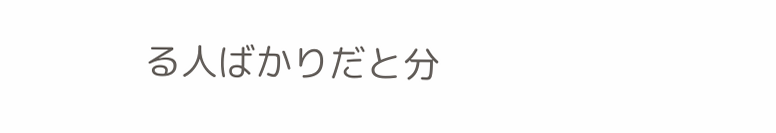る人ばかりだと分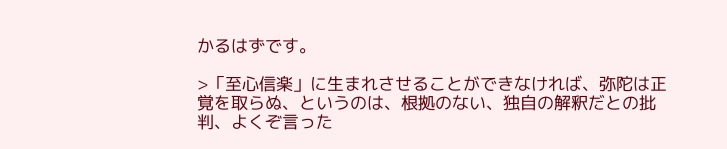かるはずです。

>「至心信楽」に生まれさせることができなければ、弥陀は正覚を取らぬ、というのは、根拠のない、独自の解釈だとの批判、よくぞ言った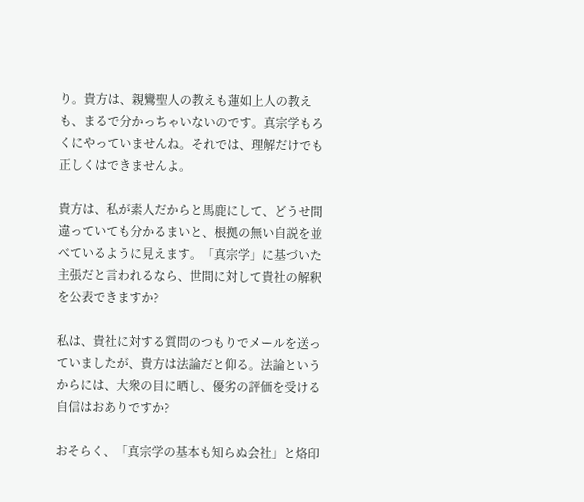り。貴方は、親鸞聖人の教えも蓮如上人の教えも、まるで分かっちゃいないのです。真宗学もろくにやっていませんね。それでは、理解だけでも正しくはできませんよ。

貴方は、私が素人だからと馬鹿にして、どうせ間違っていても分かるまいと、根拠の無い自説を並べているように見えます。「真宗学」に基づいた主張だと言われるなら、世間に対して貴社の解釈を公表できますか?

私は、貴社に対する質問のつもりでメールを送っていましたが、貴方は法論だと仰る。法論というからには、大衆の目に晒し、優劣の評価を受ける自信はおありですか?

おそらく、「真宗学の基本も知らぬ会社」と烙印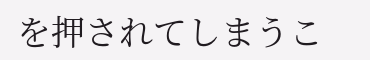を押されてしまうこ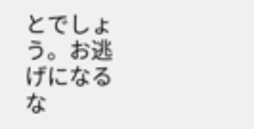とでしょう。お逃げになるな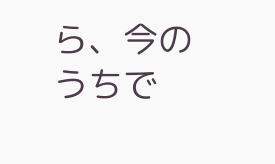ら、今のうちで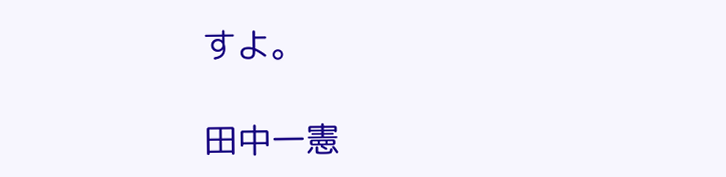すよ。

田中一憲